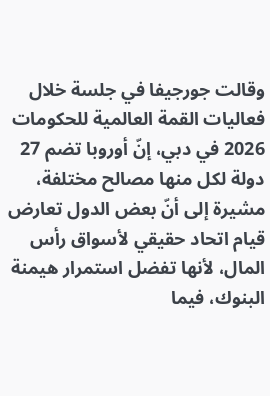وقالت جورجيفا في جلسة خلال فعاليات القمة العالمية للحكومات 2026 في دبي، إنّ أوروبا تضم 27 دولة لكل منها مصالح مختلفة، مشيرة إلى أنّ بعض الدول تعارض قيام اتحاد حقيقي لأسواق رأس المال، لأنها تفضل استمرار هيمنة البنوك، فيما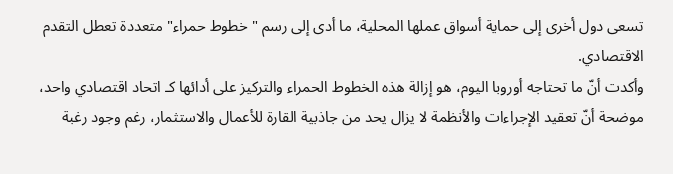تسعى دول أخرى إلى حماية أسواق عملها المحلية، ما أدى إلى رسم "خطوط حمراء" متعددة تعطل التقدم الاقتصادي.
وأكدت أنّ ما تحتاجه أوروبا اليوم، هو إزالة هذه الخطوط الحمراء والتركيز على أدائها كـ اتحاد اقتصادي واحد، موضحة أنّ تعقيد الإجراءات والأنظمة لا يزال يحد من جاذبية القارة للأعمال والاستثمار، رغم وجود رغبة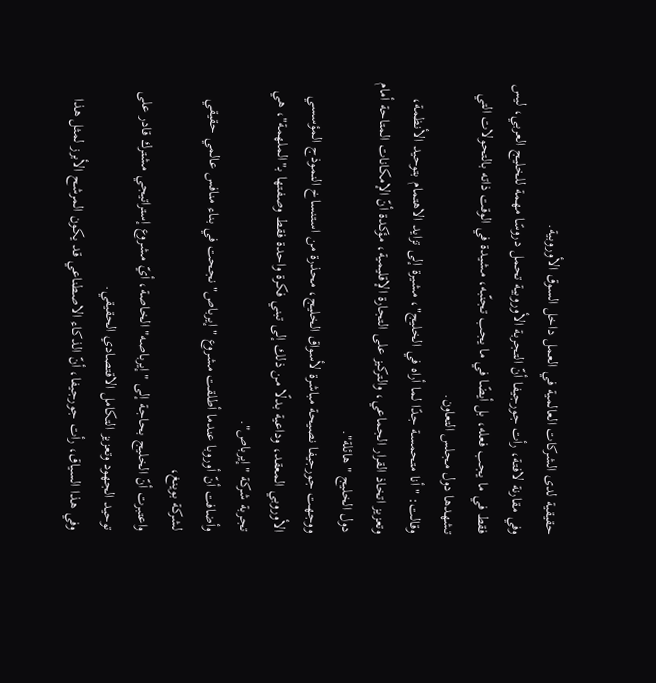حقيقية لدى الشركات العالمية في العمل داخل السوق الأوروبية.
وفي مقارنة لافتة، رأت جورجيفا أنّ التجربة الأوروبية تحمل دروسًا مهمة للخليج العربي، ليس فقط في ما يجب فعله، بل أيضًا في ما يجب تجنّبه، مشيدة في الوقت ذاته بالتحولات التي تشهدها دول مجلس التعاون.
وقالت: "أنا متحمسة جدًا لما أراه في الخليج"، مشيرة إلى تزايد الاهتمام بتوحيد الأنظمة، وتعزيز اتخاذ القرار الجماعي، والتركيز على التجارة الإقليمية، مؤكدة أنّ الإمكانات المتاحة أمام دول الخليج "هائلة".
ووجهت جورجيفا نصيحة مباشرة لأسواق الخليج، محذرة من استنساخ النموذج المؤسسي الأوروبي المعقد، وداعية بدلًا من ذلك إلى تبني فكرة واحدة فقط وصفتها بـ"الملهمة"، هي تجربة شركة "إيرباص".
وأضافت أنّ أوروبا عندما أطلقت مشروع "إيرباص" نجحت في بناء منافس عالمي حقيقي لشركة بوينغ،
واعتبرت أنّ الخليج بحاجة إلى "إيرباصه" الخاصة، أيّ مشروع إستراتيجي مشترك قادر على توحيد الجهود وتعزيز التكامل الاقتصادي الحقيقي.
وفي هذا السياق، رأت جورجيفا، أنّ الذكاء الاصطناعي قد يكون المرشح الأبرز لمثل هذا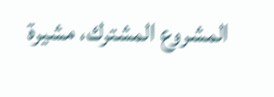المشروع المشترك، مشيرة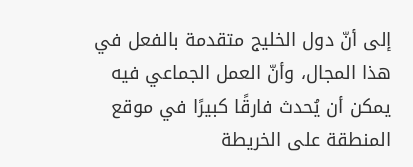إلى أنّ دول الخليج متقدمة بالفعل في هذا المجال، وأنّ العمل الجماعي فيه يمكن أن يُحدث فارقًا كبيرًا في موقع المنطقة على الخريطة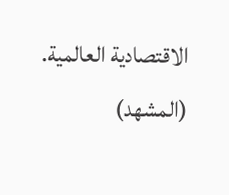الاقتصادية العالمية.
(المشهد)